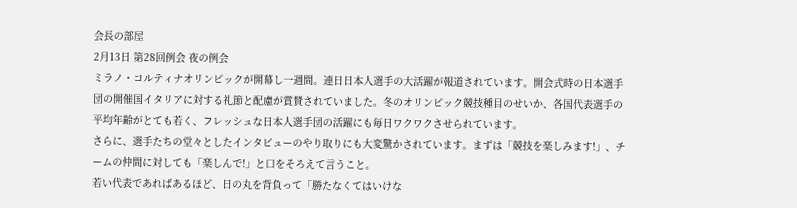会長の部屋
2月13日 第28回例会 夜の例会
ミラノ・コルティナオリンピックが開幕し一週間。連日日本人選手の大活躍が報道されています。開会式時の日本選手団の開催国イタリアに対する礼節と配慮が賞賛されていました。冬のオリンピック競技種目のせいか、各国代表選手の平均年齢がとても若く、フレッシュな日本人選手団の活躍にも毎日ワクワクさせられています。
さらに、選手たちの堂々としたインタビューのやり取りにも大変驚かされています。まずは「競技を楽しみます!」、チームの仲間に対しても「楽しんで!」と口をそろえて言うこと。
若い代表であればあるほど、日の丸を背負って「勝たなくてはいけな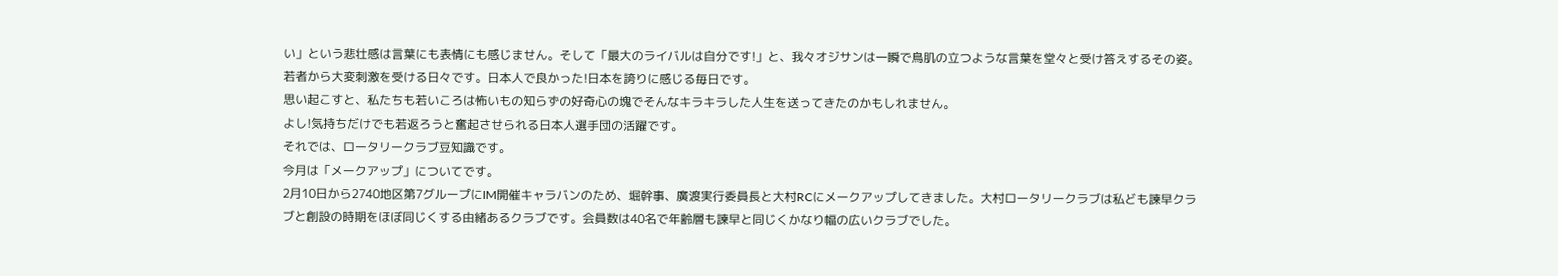い」という悲壮感は言葉にも表情にも感じません。そして「最大のライバルは自分です!」と、我々オジサンは一瞬で鳥肌の立つような言葉を堂々と受け答えするその姿。若者から大変刺激を受ける日々です。日本人で良かった!日本を誇りに感じる毎日です。
思い起こすと、私たちも若いころは怖いもの知らずの好奇心の塊でそんなキラキラした人生を送ってきたのかもしれません。
よし!気持ちだけでも若返ろうと奮起させられる日本人選手団の活躍です。
それでは、ロータリークラブ豆知識です。
今月は「メークアップ」についてです。
2月10日から2740地区第7グループにIM開催キャラバンのため、堀幹事、廣渡実行委員長と大村RCにメークアップしてきました。大村ロータリークラブは私ども諫早クラブと創設の時期をほぼ同じくする由緒あるクラブです。会員数は40名で年齢層も諫早と同じくかなり幅の広いクラブでした。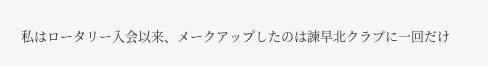私はロータリー入会以来、メークアップしたのは諫早北クラブに一回だけ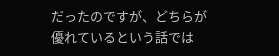だったのですが、どちらが優れているという話では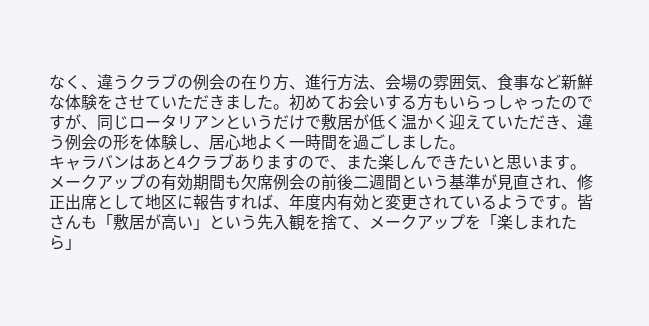なく、違うクラブの例会の在り方、進行方法、会場の雰囲気、食事など新鮮な体験をさせていただきました。初めてお会いする方もいらっしゃったのですが、同じロータリアンというだけで敷居が低く温かく迎えていただき、違う例会の形を体験し、居心地よく一時間を過ごしました。
キャラバンはあと4クラブありますので、また楽しんできたいと思います。
メークアップの有効期間も欠席例会の前後二週間という基準が見直され、修正出席として地区に報告すれば、年度内有効と変更されているようです。皆さんも「敷居が高い」という先入観を捨て、メークアップを「楽しまれたら」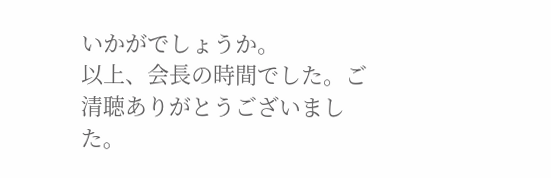いかがでしょうか。
以上、会長の時間でした。ご清聴ありがとうございました。